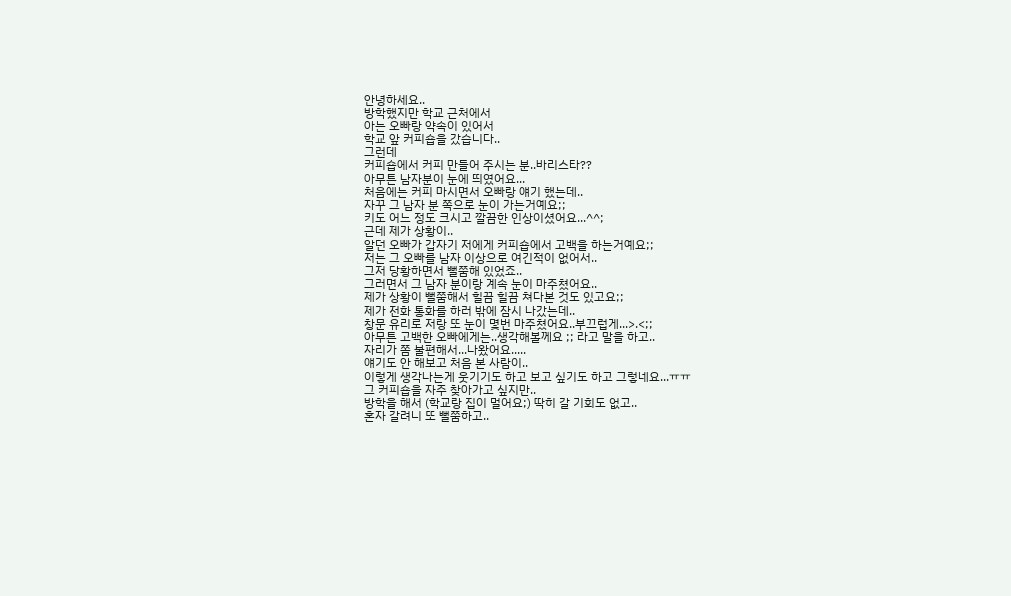안녕하세요..
방학했지만 학교 근처에서
아는 오빠랑 약속이 있어서
학교 앞 커피숍을 갔습니다..
그런데
커피숍에서 커피 만들어 주시는 분..바리스타??
아무튼 남자분이 눈에 띄였어요...
처음에는 커피 마시면서 오빠랑 얘기 했는데..
자꾸 그 남자 분 쪽으로 눈이 가는거예요;;
키도 어느 정도 크시고 깔끔한 인상이셨어요...^^;
근데 제가 상황이..
알던 오빠가 갑자기 저에게 커피숍에서 고백을 하는거예요;;
저는 그 오빠를 남자 이상으로 여긴적이 없어서..
그저 당황하면서 뻘쭘해 있었죠..
그러면서 그 남자 분이랑 계속 눈이 마주쳤어요..
제가 상황이 뻘쭘해서 힐끔 힐끔 쳐다본 것도 있고요;;
제가 전화 통화를 하러 밖에 잠시 나갔는데..
창문 유리로 저랑 또 눈이 몇번 마주쳤어요..부끄럽게...>.<;;
아무튼 고백한 오빠에게는..생각해볼께요 ;; 라고 말을 하고..
자리가 쫌 불편해서...나왔어요.....
얘기도 안 해보고 처음 본 사람이..
이렇게 생각나는게 웃기기도 하고 보고 싶기도 하고 그렇네요...ㅠㅠ
그 커피숍을 자주 찾아가고 싶지만..
방학을 해서 (학교랑 집이 멀어요;) 딱히 갈 기회도 없고..
혼자 갈려니 또 뻘쭘하고..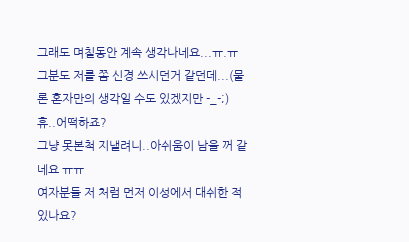그래도 며칠동안 계속 생각나네요...ㅠ.ㅠ
그분도 저를 쫌 신경 쓰시던거 같던데...(물론 혼자만의 생각일 수도 있겠지만 -_-;)
휴..어떡하죠?
그냥 못본척 지낼려니..아쉬움이 남을 꺼 같네요 ㅠㅠ
여자분들 저 처럼 먼저 이성에서 대쉬한 적 있나요?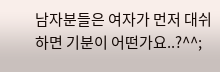남자분들은 여자가 먼저 대쉬하면 기분이 어떤가요..?^^;